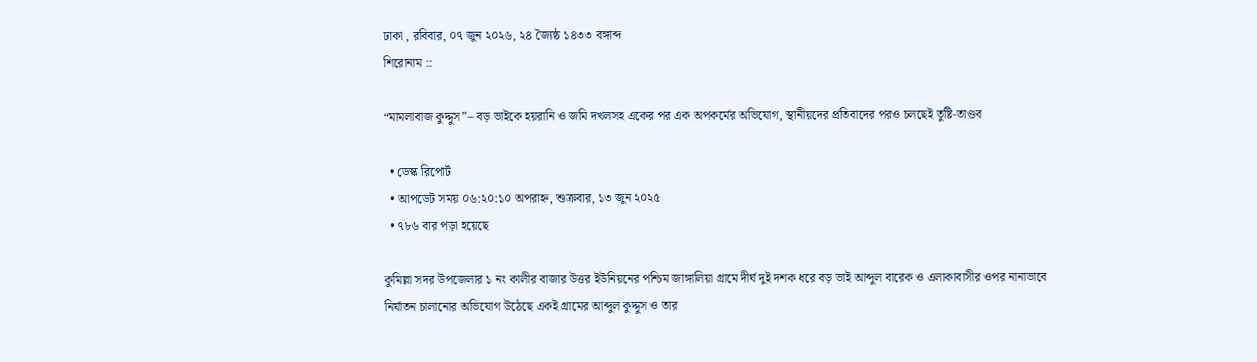ঢাকা , রবিবার, ০৭ জুন ২০২৬, ২৪ জ্যৈষ্ঠ ১৪৩৩ বঙ্গাব্দ
শিরোনাম ::

“মামলাবাজ কুদ্দুস”– বড় ভাইকে হয়রানি ও জমি দখলসহ একের পর এক অপকর্মের অভিযোগ, স্থানীয়দের প্রতিবাদের পরও চলছেই তুষ্টি‑তাণ্ডব

  • ডেস্ক রিপোর্ট
  • আপডেট সময় ০৬:২০:১০ অপরাহ্ন, শুক্রবার, ১৩ জুন ২০২৫
  • ৭৮৬ বার পড়া হয়েছে

কুমিল্লা সদর উপজেলার ১ নং কালীর বাজার উত্তর ইউনিয়নের পশ্চিম জাঙ্গালিয়া গ্রামে দীর্ঘ দুই দশক ধরে বড় ভাই আব্দুল বারেক ও এলাকাবাসীর ওপর নানাভাবে নির্যাতন চালানোর অভিযোগ উঠেছে একই গ্রামের আব্দুল কুদ্দুস ও তার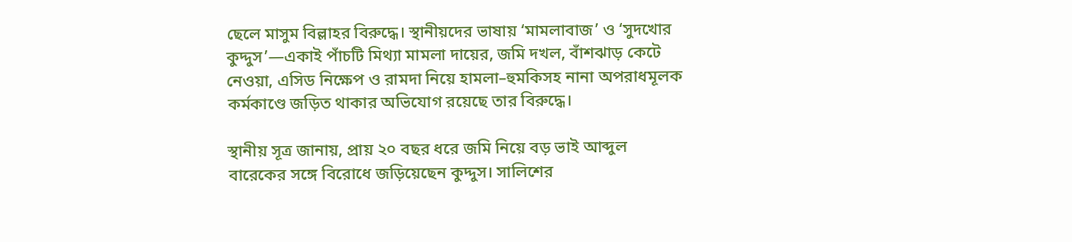ছেলে মাসুম বিল্লাহর বিরুদ্ধে। স্থানীয়দের ভাষায় ‘মামলাবাজ’ ও ‘সুদখোর কুদ্দুস’—একাই পাঁচটি মিথ্যা মামলা দায়ের, জমি দখল, বাঁশঝাড় কেটে নেওয়া, এসিড নিক্ষেপ ও রামদা নিয়ে হামলা–হুমকিসহ নানা অপরাধমূলক কর্মকাণ্ডে জড়িত থাকার অভিযোগ রয়েছে তার বিরুদ্ধে।

স্থানীয় সূত্র জানায়, প্রায় ২০ বছর ধরে জমি নিয়ে বড় ভাই আব্দুল বারেকের সঙ্গে বিরোধে জড়িয়েছেন কুদ্দুস। সালিশের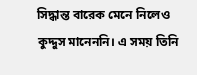সিদ্ধান্ত বারেক মেনে নিলেও কুদ্দুস মানেননি। এ সময় তিনি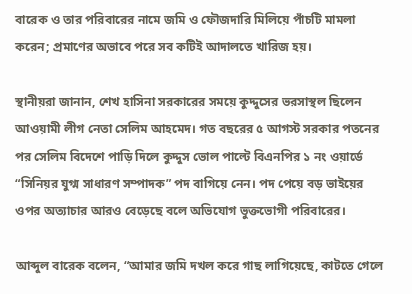বারেক ও তার পরিবারের নামে জমি ও ফৌজদারি মিলিয়ে পাঁচটি মামলা করেন; প্রমাণের অভাবে পরে সব কটিই আদালতে খারিজ হয়।

স্থানীয়রা জানান, শেখ হাসিনা সরকারের সময়ে কুদ্দুসের ভরসাস্থল ছিলেন আওয়ামী লীগ নেতা সেলিম আহমেদ। গত বছরের ৫ আগস্ট সরকার পতনের পর সেলিম বিদেশে পাড়ি দিলে কুদ্দুস ভোল পাল্টে বিএনপির ১ নং ওয়ার্ডে “সিনিয়র যুগ্ম সাধারণ সম্পাদক” পদ বাগিয়ে নেন। পদ পেয়ে বড় ভাইয়ের ওপর অত্যাচার আরও বেড়েছে বলে অভিযোগ ভুক্তভোগী পরিবারের।

আব্দুল বারেক বলেন, “আমার জমি দখল করে গাছ লাগিয়েছে, কাটতে গেলে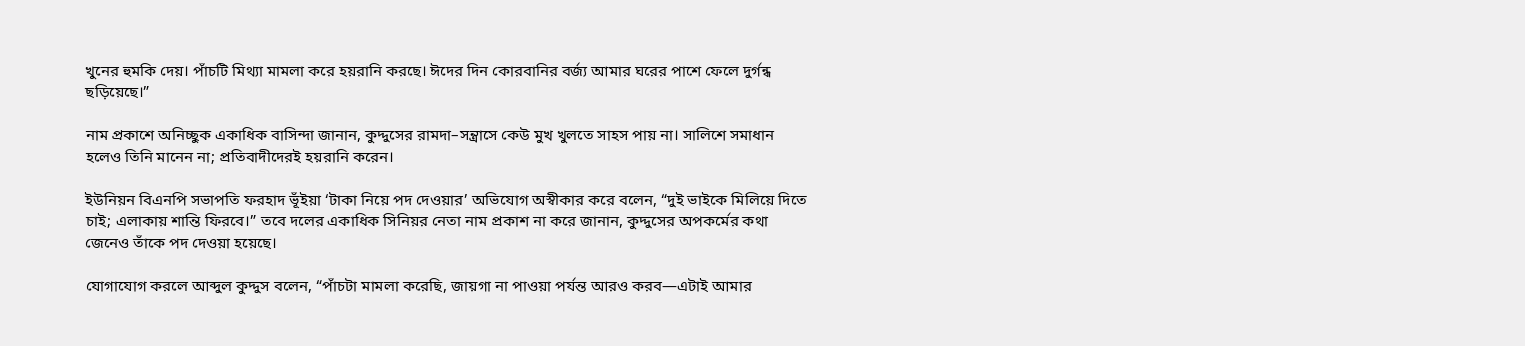খুনের হুমকি দেয়। পাঁচটি মিথ্যা মামলা করে হয়রানি করছে। ঈদের দিন কোরবানির বর্জ্য আমার ঘরের পাশে ফেলে দুর্গন্ধ ছড়িয়েছে।”

নাম প্রকাশে অনিচ্ছুক একাধিক বাসিন্দা জানান, কুদ্দুসের রামদা–সন্ত্রাসে কেউ মুখ খুলতে সাহস পায় না। সালিশে সমাধান হলেও তিনি মানেন না; প্রতিবাদীদেরই হয়রানি করেন।

ইউনিয়ন বিএনপি সভাপতি ফরহাদ ভূঁইয়া ‘টাকা নিয়ে পদ দেওয়ার’ অভিযোগ অস্বীকার করে বলেন, “দুই ভাইকে মিলিয়ে দিতে চাই; এলাকায় শান্তি ফিরবে।” তবে দলের একাধিক সিনিয়র নেতা নাম প্রকাশ না করে জানান, কুদ্দুসের অপকর্মের কথা জেনেও তাঁকে পদ দেওয়া হয়েছে।

যোগাযোগ করলে আব্দুল কুদ্দুস বলেন, “পাঁচটা মামলা করেছি, জায়গা না পাওয়া পর্যন্ত আরও করব—এটাই আমার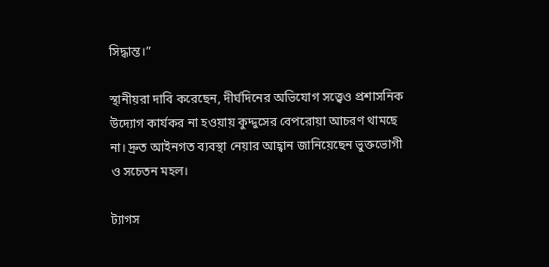সিদ্ধান্ত।”

স্থানীয়রা দাবি করেছেন, দীর্ঘদিনের অভিযোগ সত্ত্বেও প্রশাসনিক উদ্যোগ কার্যকর না হওয়ায় কুদ্দুসের বেপরোয়া আচরণ থামছে না। দ্রুত আইনগত ব্যবস্থা নেয়ার আহ্বান জানিয়েছেন ভুক্তভোগী ও সচেতন মহল।

ট্যাগস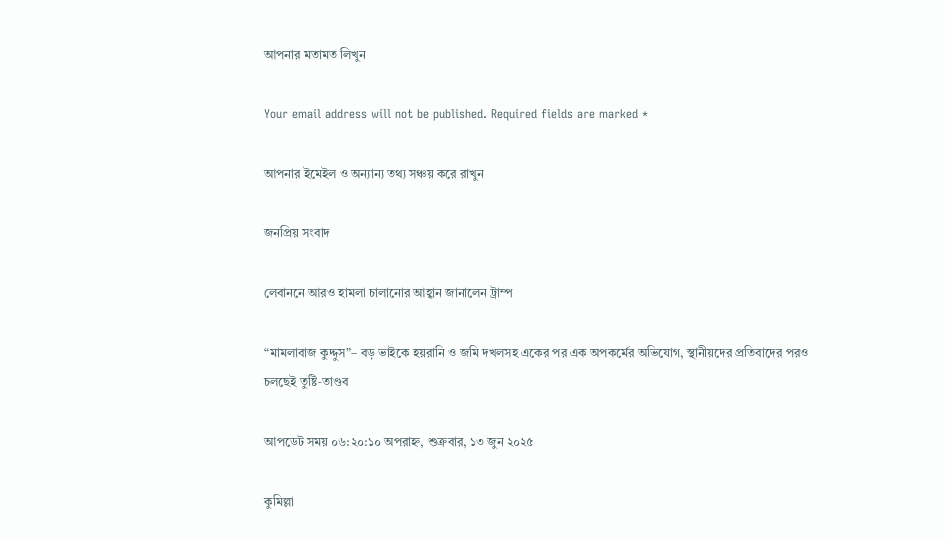আপনার মতামত লিখুন

Your email address will not be published. Required fields are marked *

আপনার ইমেইল ও অন্যান্য তথ্য সঞ্চয় করে রাখুন

জনপ্রিয় সংবাদ

লেবাননে আরও হামলা চালানোর আহ্বান জানালেন ট্রাম্প

“মামলাবাজ কুদ্দুস”– বড় ভাইকে হয়রানি ও জমি দখলসহ একের পর এক অপকর্মের অভিযোগ, স্থানীয়দের প্রতিবাদের পরও চলছেই তুষ্টি‑তাণ্ডব

আপডেট সময় ০৬:২০:১০ অপরাহ্ন, শুক্রবার, ১৩ জুন ২০২৫

কুমিল্লা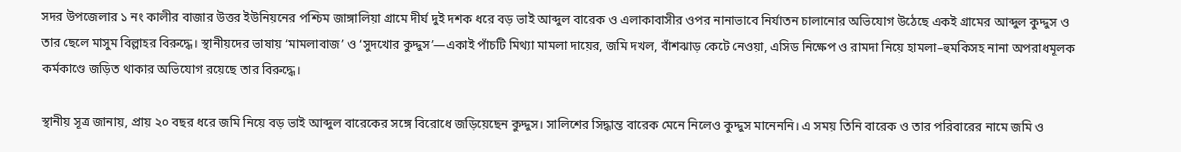সদর উপজেলার ১ নং কালীর বাজার উত্তর ইউনিয়নের পশ্চিম জাঙ্গালিয়া গ্রামে দীর্ঘ দুই দশক ধরে বড় ভাই আব্দুল বারেক ও এলাকাবাসীর ওপর নানাভাবে নির্যাতন চালানোর অভিযোগ উঠেছে একই গ্রামের আব্দুল কুদ্দুস ও তার ছেলে মাসুম বিল্লাহর বিরুদ্ধে। স্থানীয়দের ভাষায় ‘মামলাবাজ’ ও ‘সুদখোর কুদ্দুস’—একাই পাঁচটি মিথ্যা মামলা দায়ের, জমি দখল, বাঁশঝাড় কেটে নেওয়া, এসিড নিক্ষেপ ও রামদা নিয়ে হামলা–হুমকিসহ নানা অপরাধমূলক কর্মকাণ্ডে জড়িত থাকার অভিযোগ রয়েছে তার বিরুদ্ধে।

স্থানীয় সূত্র জানায়, প্রায় ২০ বছর ধরে জমি নিয়ে বড় ভাই আব্দুল বারেকের সঙ্গে বিরোধে জড়িয়েছেন কুদ্দুস। সালিশের সিদ্ধান্ত বারেক মেনে নিলেও কুদ্দুস মানেননি। এ সময় তিনি বারেক ও তার পরিবারের নামে জমি ও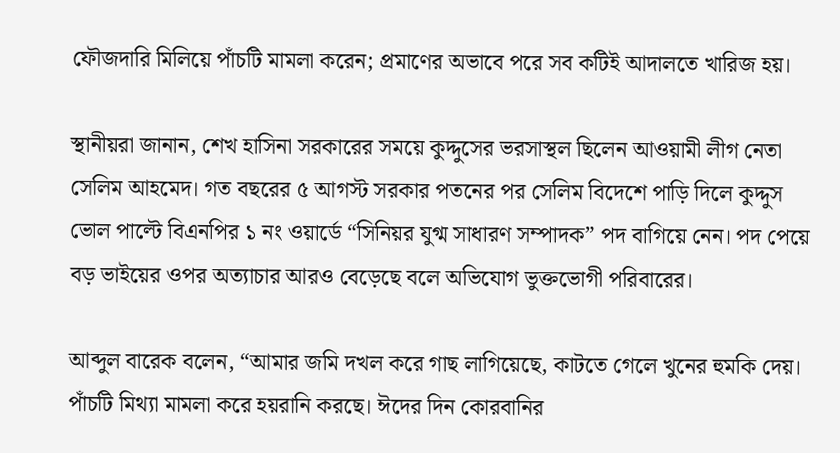ফৌজদারি মিলিয়ে পাঁচটি মামলা করেন; প্রমাণের অভাবে পরে সব কটিই আদালতে খারিজ হয়।

স্থানীয়রা জানান, শেখ হাসিনা সরকারের সময়ে কুদ্দুসের ভরসাস্থল ছিলেন আওয়ামী লীগ নেতা সেলিম আহমেদ। গত বছরের ৫ আগস্ট সরকার পতনের পর সেলিম বিদেশে পাড়ি দিলে কুদ্দুস ভোল পাল্টে বিএনপির ১ নং ওয়ার্ডে “সিনিয়র যুগ্ম সাধারণ সম্পাদক” পদ বাগিয়ে নেন। পদ পেয়ে বড় ভাইয়ের ওপর অত্যাচার আরও বেড়েছে বলে অভিযোগ ভুক্তভোগী পরিবারের।

আব্দুল বারেক বলেন, “আমার জমি দখল করে গাছ লাগিয়েছে, কাটতে গেলে খুনের হুমকি দেয়। পাঁচটি মিথ্যা মামলা করে হয়রানি করছে। ঈদের দিন কোরবানির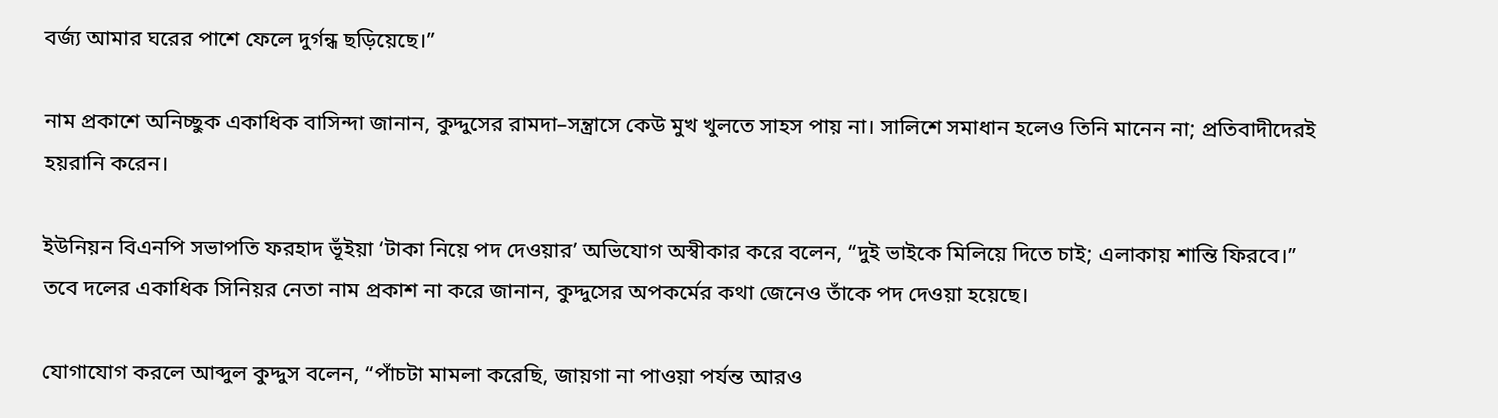বর্জ্য আমার ঘরের পাশে ফেলে দুর্গন্ধ ছড়িয়েছে।”

নাম প্রকাশে অনিচ্ছুক একাধিক বাসিন্দা জানান, কুদ্দুসের রামদা–সন্ত্রাসে কেউ মুখ খুলতে সাহস পায় না। সালিশে সমাধান হলেও তিনি মানেন না; প্রতিবাদীদেরই হয়রানি করেন।

ইউনিয়ন বিএনপি সভাপতি ফরহাদ ভূঁইয়া ‘টাকা নিয়ে পদ দেওয়ার’ অভিযোগ অস্বীকার করে বলেন, “দুই ভাইকে মিলিয়ে দিতে চাই; এলাকায় শান্তি ফিরবে।” তবে দলের একাধিক সিনিয়র নেতা নাম প্রকাশ না করে জানান, কুদ্দুসের অপকর্মের কথা জেনেও তাঁকে পদ দেওয়া হয়েছে।

যোগাযোগ করলে আব্দুল কুদ্দুস বলেন, “পাঁচটা মামলা করেছি, জায়গা না পাওয়া পর্যন্ত আরও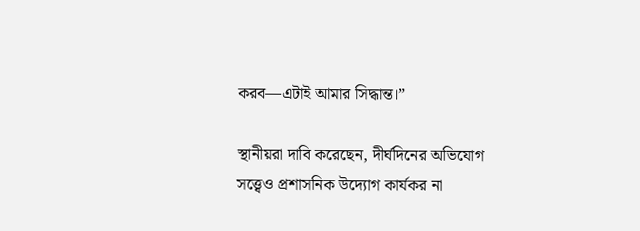করব—এটাই আমার সিদ্ধান্ত।”

স্থানীয়রা দাবি করেছেন, দীর্ঘদিনের অভিযোগ সত্ত্বেও প্রশাসনিক উদ্যোগ কার্যকর না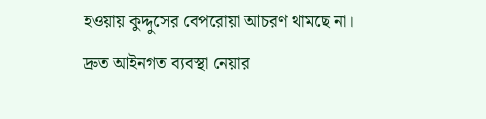হওয়ায় কুদ্দুসের বেপরোয়া আচরণ থামছে না। দ্রুত আইনগত ব্যবস্থা নেয়ার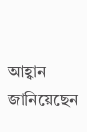আহ্বান জানিয়েছেন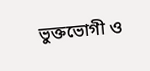ভুক্তভোগী ও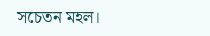সচেতন মহল।